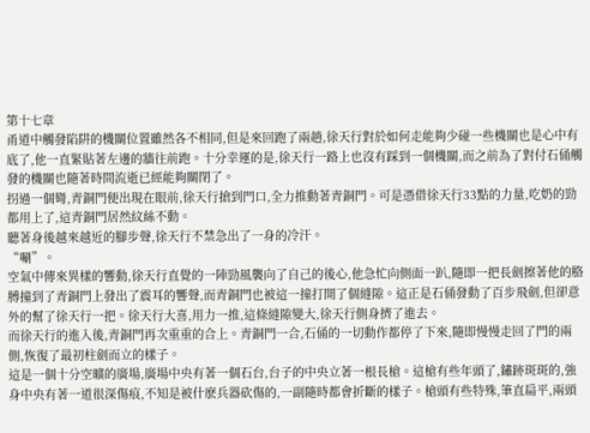第十七章
甬道中觸發陷阱的機關位置雖然各不相同,但是來回跑了兩趟,徐天行對於如何走能夠少碰一些機關也是心中有底了,他一直緊貼著左邊的牆往前跑。十分幸運的是,徐天行一路上也沒有踩到一個機關,而之前為了對付石俑觸發的機關也隨著時間流逝已經能夠關閉了。
拐過一個彎,青銅門便出現在眼前,徐天行搶到門口,全力推動著青銅門。可是憑借徐天行33點的力量,吃奶的勁都用上了,這青銅門居然紋絲不動。
聽著身後越來越近的腳步聲,徐天行不禁急出了一身的冷汗。
“唰”。
空氣中傳來異樣的響動,徐天行直覺的一陣勁風襲向了自己的後心,他急忙向側面一趴,隨即一把長劍擦著他的胳膊撞到了青銅門上發出了震耳的響聲,而青銅門也被這一撞打開了個縫隙。這正是石俑發動了百步飛劍,但卻意外的幫了徐天行一把。徐天行大喜,用力一推,這條縫隙變大,徐天行側身擠了進去。
而徐天行的進入後,青銅門再次重重的合上。青銅門一合,石俑的一切動作都停了下來,隨即慢慢走回了門的兩側,恢復了最初柱劍而立的樣子。
這是一個十分空曠的廣場,廣場中央有著一個石台,台子的中央立著一根長槍。這槍有些年頭了,鏽跡斑斑的,強身中央有著一道很深傷痕,不知是被什麽兵器砍傷的,一副隨時都會折斷的樣子。槍頭有些特殊,筆直扁平,兩頭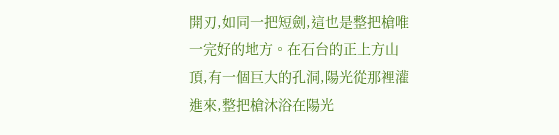開刃,如同一把短劍,這也是整把槍唯一完好的地方。在石台的正上方山頂,有一個巨大的孔洞,陽光從那裡灌進來,整把槍沐浴在陽光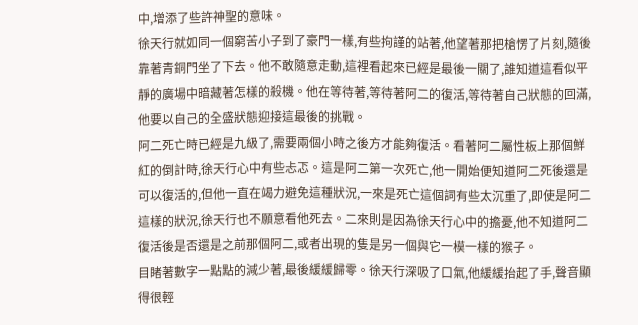中,增添了些許神聖的意味。
徐天行就如同一個窮苦小子到了豪門一樣,有些拘謹的站著,他望著那把槍愣了片刻,隨後靠著青銅門坐了下去。他不敢隨意走動,這裡看起來已經是最後一關了,誰知道這看似平靜的廣場中暗藏著怎樣的殺機。他在等待著,等待著阿二的復活,等待著自己狀態的回滿,他要以自己的全盛狀態迎接這最後的挑戰。
阿二死亡時已經是九級了,需要兩個小時之後方才能夠復活。看著阿二屬性板上那個鮮紅的倒計時,徐天行心中有些忐忑。這是阿二第一次死亡,他一開始便知道阿二死後還是可以復活的,但他一直在竭力避免這種狀況,一來是死亡這個詞有些太沉重了,即使是阿二這樣的狀況,徐天行也不願意看他死去。二來則是因為徐天行心中的擔憂,他不知道阿二復活後是否還是之前那個阿二,或者出現的隻是另一個與它一模一樣的猴子。
目睹著數字一點點的減少著,最後緩緩歸零。徐天行深吸了口氣,他緩緩抬起了手,聲音顯得很輕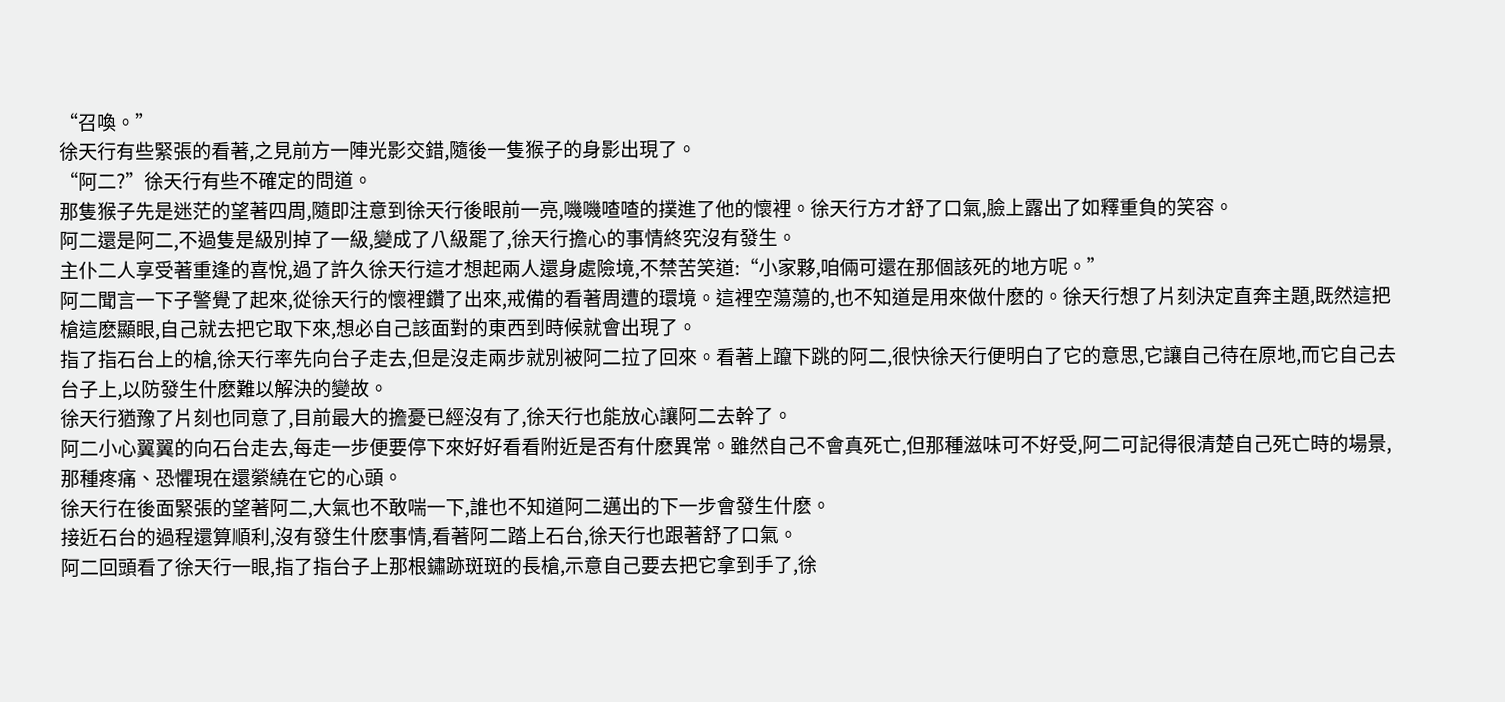“召喚。”
徐天行有些緊張的看著,之見前方一陣光影交錯,隨後一隻猴子的身影出現了。
“阿二?”徐天行有些不確定的問道。
那隻猴子先是迷茫的望著四周,隨即注意到徐天行後眼前一亮,嘰嘰喳喳的撲進了他的懷裡。徐天行方才舒了口氣,臉上露出了如釋重負的笑容。
阿二還是阿二,不過隻是級別掉了一級,變成了八級罷了,徐天行擔心的事情終究沒有發生。
主仆二人享受著重逢的喜悅,過了許久徐天行這才想起兩人還身處險境,不禁苦笑道:“小家夥,咱倆可還在那個該死的地方呢。”
阿二聞言一下子警覺了起來,從徐天行的懷裡鑽了出來,戒備的看著周遭的環境。這裡空蕩蕩的,也不知道是用來做什麽的。徐天行想了片刻決定直奔主題,既然這把槍這麽顯眼,自己就去把它取下來,想必自己該面對的東西到時候就會出現了。
指了指石台上的槍,徐天行率先向台子走去,但是沒走兩步就別被阿二拉了回來。看著上躥下跳的阿二,很快徐天行便明白了它的意思,它讓自己待在原地,而它自己去台子上,以防發生什麽難以解決的變故。
徐天行猶豫了片刻也同意了,目前最大的擔憂已經沒有了,徐天行也能放心讓阿二去幹了。
阿二小心翼翼的向石台走去,每走一步便要停下來好好看看附近是否有什麽異常。雖然自己不會真死亡,但那種滋味可不好受,阿二可記得很清楚自己死亡時的場景,那種疼痛、恐懼現在還縈繞在它的心頭。
徐天行在後面緊張的望著阿二,大氣也不敢喘一下,誰也不知道阿二邁出的下一步會發生什麽。
接近石台的過程還算順利,沒有發生什麽事情,看著阿二踏上石台,徐天行也跟著舒了口氣。
阿二回頭看了徐天行一眼,指了指台子上那根鏽跡斑斑的長槍,示意自己要去把它拿到手了,徐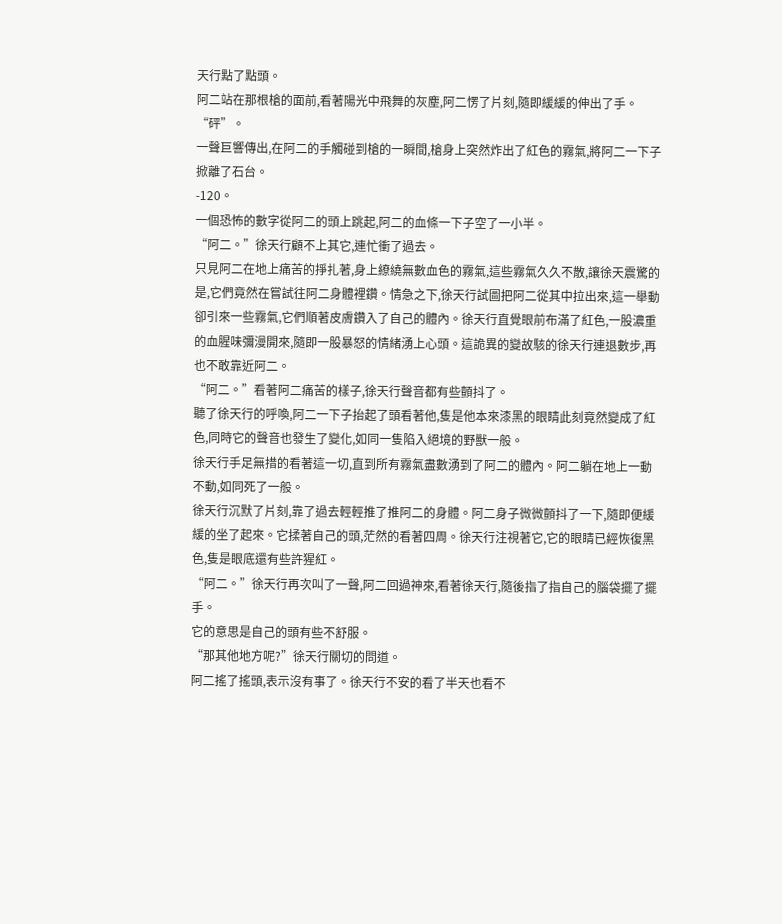天行點了點頭。
阿二站在那根槍的面前,看著陽光中飛舞的灰塵,阿二愣了片刻,隨即緩緩的伸出了手。
“砰”。
一聲巨響傳出,在阿二的手觸碰到槍的一瞬間,槍身上突然炸出了紅色的霧氣,將阿二一下子掀離了石台。
-120。
一個恐怖的數字從阿二的頭上跳起,阿二的血條一下子空了一小半。
“阿二。”徐天行顧不上其它,連忙衝了過去。
只見阿二在地上痛苦的掙扎著,身上繚繞無數血色的霧氣,這些霧氣久久不散,讓徐天震驚的是,它們竟然在嘗試往阿二身體裡鑽。情急之下,徐天行試圖把阿二從其中拉出來,這一舉動卻引來一些霧氣,它們順著皮膚鑽入了自己的體內。徐天行直覺眼前布滿了紅色,一股濃重的血腥味彌漫開來,隨即一股暴怒的情緒湧上心頭。這詭異的變故駭的徐天行連退數步,再也不敢靠近阿二。
“阿二。”看著阿二痛苦的樣子,徐天行聲音都有些顫抖了。
聽了徐天行的呼喚,阿二一下子抬起了頭看著他,隻是他本來漆黑的眼睛此刻竟然變成了紅色,同時它的聲音也發生了變化,如同一隻陷入絕境的野獸一般。
徐天行手足無措的看著這一切,直到所有霧氣盡數湧到了阿二的體內。阿二躺在地上一動不動,如同死了一般。
徐天行沉默了片刻,靠了過去輕輕推了推阿二的身體。阿二身子微微顫抖了一下,隨即便緩緩的坐了起來。它揉著自己的頭,茫然的看著四周。徐天行注視著它,它的眼睛已經恢復黑色,隻是眼底還有些許猩紅。
“阿二。”徐天行再次叫了一聲,阿二回過神來,看著徐天行,隨後指了指自己的腦袋擺了擺手。
它的意思是自己的頭有些不舒服。
“那其他地方呢?”徐天行關切的問道。
阿二搖了搖頭,表示沒有事了。徐天行不安的看了半天也看不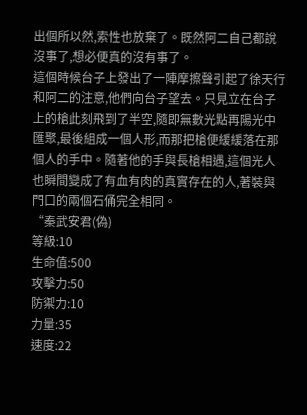出個所以然,索性也放棄了。既然阿二自己都說沒事了,想必便真的沒有事了。
這個時候台子上發出了一陣摩擦聲引起了徐天行和阿二的注意,他們向台子望去。只見立在台子上的槍此刻飛到了半空,隨即無數光點再陽光中匯聚,最後組成一個人形,而那把槍便緩緩落在那個人的手中。隨著他的手與長槍相遇,這個光人也瞬間變成了有血有肉的真實存在的人,著裝與門口的兩個石俑完全相同。
“秦武安君(偽)
等級:10
生命值:500
攻擊力:50
防禦力:10
力量:35
速度:22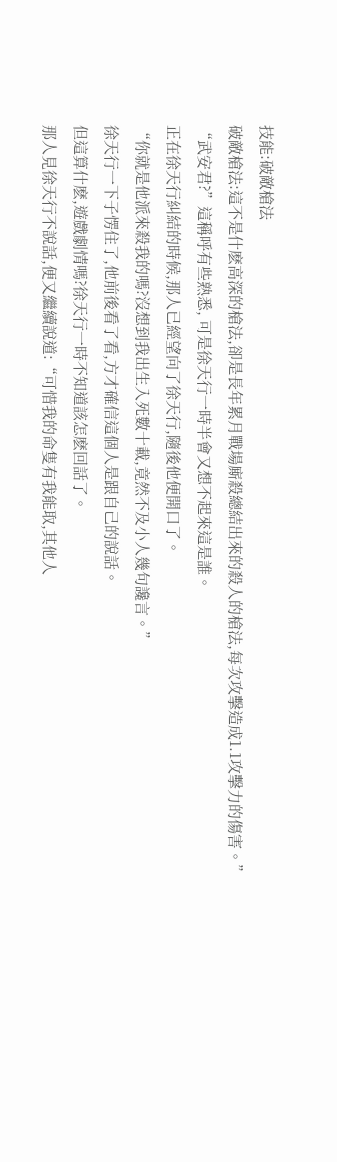技能:破敵槍法
破敵槍法:這不是什麽高深的槍法,卻是長年累月戰場廝殺總結出來的殺人的槍法,每次攻擊造成1.1攻擊力的傷害。”
“武安君?”這稱呼有些熟悉, 可是徐天行一時半會又想不起來這是誰。
正在徐天行糾結的時候,那人已經望向了徐天行,隨後他便開口了。
“你就是他派來殺我的嗎?沒想到我出生入死數十載,竟然不及小人幾句讒言。”
徐天行一下子愣住了,他前後看了看,方才確信這個人是跟自己的說話。
但這算什麽,遊戲劇情嗎?徐天行一時不知道該怎麽回話了。
那人見徐天行不說話,便又繼續說道:“可惜我的命隻有我能取,其他人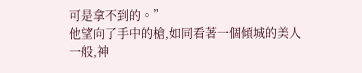可是拿不到的。”
他望向了手中的槍,如同看著一個傾城的美人一般,神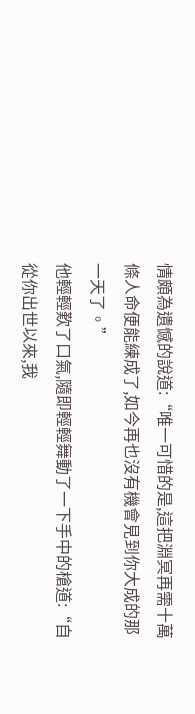情頗為遺憾的說道:“唯一可惜的是,這把淵冥再需十萬條人命便能練成了,如今再也沒有機會見到你大成的那一天了。”
他輕輕歎了口氣,隨即輕輕舞動了一下手中的槍道:“自從你出世以來,我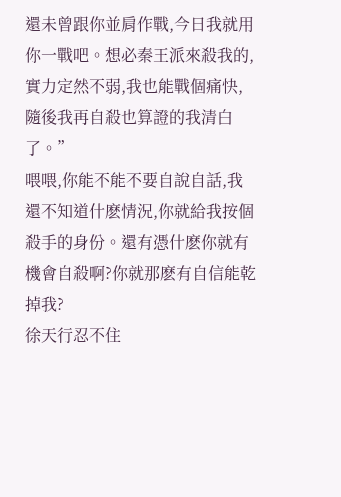還未曾跟你並肩作戰,今日我就用你一戰吧。想必秦王派來殺我的,實力定然不弱,我也能戰個痛快,隨後我再自殺也算證的我清白了。”
喂喂,你能不能不要自說自話,我還不知道什麽情況,你就給我按個殺手的身份。還有憑什麽你就有機會自殺啊?你就那麽有自信能乾掉我?
徐天行忍不住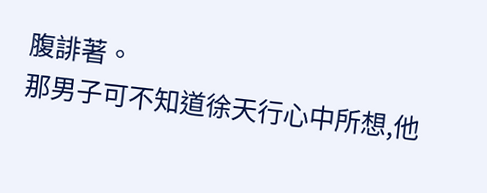腹誹著。
那男子可不知道徐天行心中所想,他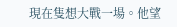現在隻想大戰一場。他望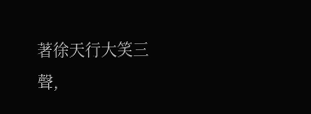著徐天行大笑三聲,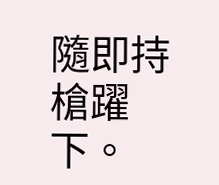隨即持槍躍下。